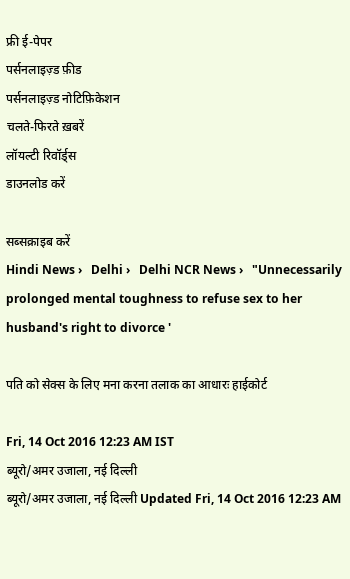फ्री ई-पेपर
पर्सनलाइज़्ड फ़ीड
पर्सनलाइज़्ड नोटिफ़िकेशन
चलते-फिरते ख़बरें
लॉयल्टी रिवॉर्ड्स
डाउनलोड करें

सब्सक्राइब करें
Hindi News ›   Delhi ›   Delhi NCR News ›   "Unnecessarily prolonged mental toughness to refuse sex to her husband's right to divorce '

पति को सेक्स के लिए मना करना तलाक का आधारः हाईकोर्ट

Fri, 14 Oct 2016 12:23 AM IST
ब्यूरो/अमर उजाला, नई दिल्ली
ब्यूरो/अमर उजाला, नई दिल्ली Updated Fri, 14 Oct 2016 12:23 AM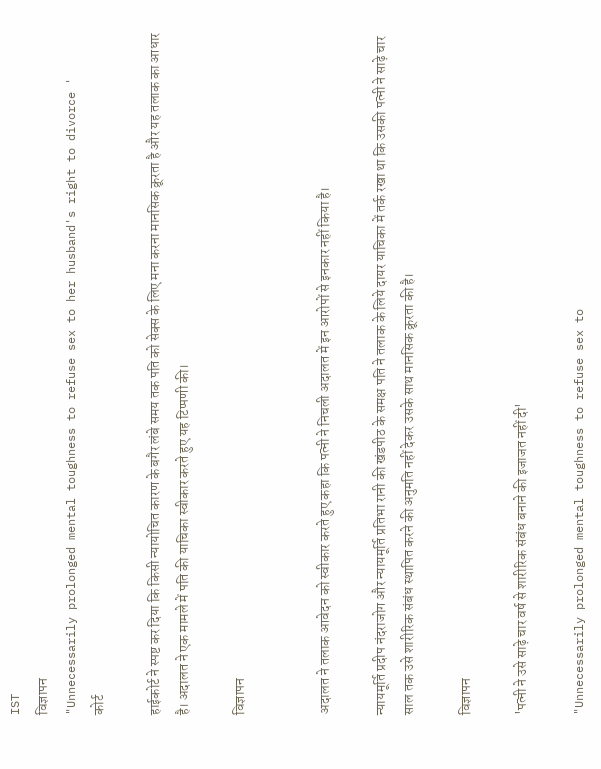IST
विज्ञापन
"Unnecessarily prolonged mental toughness to refuse sex to her husband's right to divorce '
कोर्ट

हाईकोर्ट ने स्पष्ट कर दिया कि किसी न्यायोचित कारण के बगैर लंबे समय तक पति को सेक्स के लिए मना करना मानसिक क्रूरता है और यह तलाक का आधार है। अदालत ने एक मामले में पति की याचिका स्वीकार करते हुए यह टिप्पणी की।

विज्ञापन


अदालत ने तलाक आवेदन को स्वीकार करते हुए कहा कि पत्नी ने निचली अदालत में इन आरोपों से इनकार नहीं किया है।

न्यायमूर्ति प्रदीप नंदराजोग और न्यायमूर्ति प्रतिभा रानी की खंडपीठ के समक्ष पति ने तलाक के लिये दायर याचिका में तर्क रखा था कि उसकी पत्नी ने साढ़े चार साल तक उसे शारीरिक संबंध स्थापित करने की अनुमति नहीं देकर उसके साथ मानसिक क्रूरता की है।

विज्ञापन

'पत्नी ने उसे साढ़े चार वर्ष से शारीरिक संबंध बनाने की इजाजत नहीं दी'

"Unnecessarily prolonged mental toughness to refuse sex to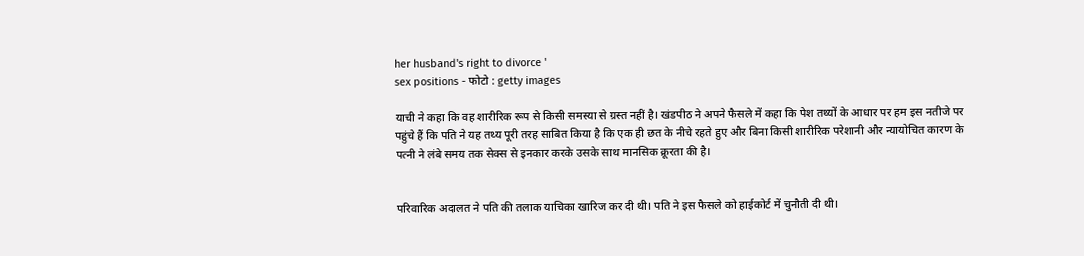her husband's right to divorce '
sex positions - फोटो : getty images

याची ने कहा कि वह शारीरिक रूप से किसी समस्या से ग्रस्त नहीं है। खंडपीठ ने अपने फैसले में कहा कि पेश तथ्यों के आधार पर हम इस नतीजे पर पहुंचे हैं कि पति ने यह तथ्य पूरी तरह साबित किया है कि एक ही छत के नीचे रहते हुए और बिना किसी शारीरिक परेशानी और न्यायोचित कारण के पत्नी ने लंबे समय तक सेक्स से इनकार करके उसके साथ मानसिक क्रूरता की है।


परिवारिक अदालत ने पति की तलाक याचिका खारिज कर दी थी। पति ने इस फैसले को हाईकोर्ट में चुनौती दी थी।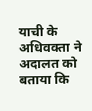याची के अधिवक्ता ने अदालत को बताया कि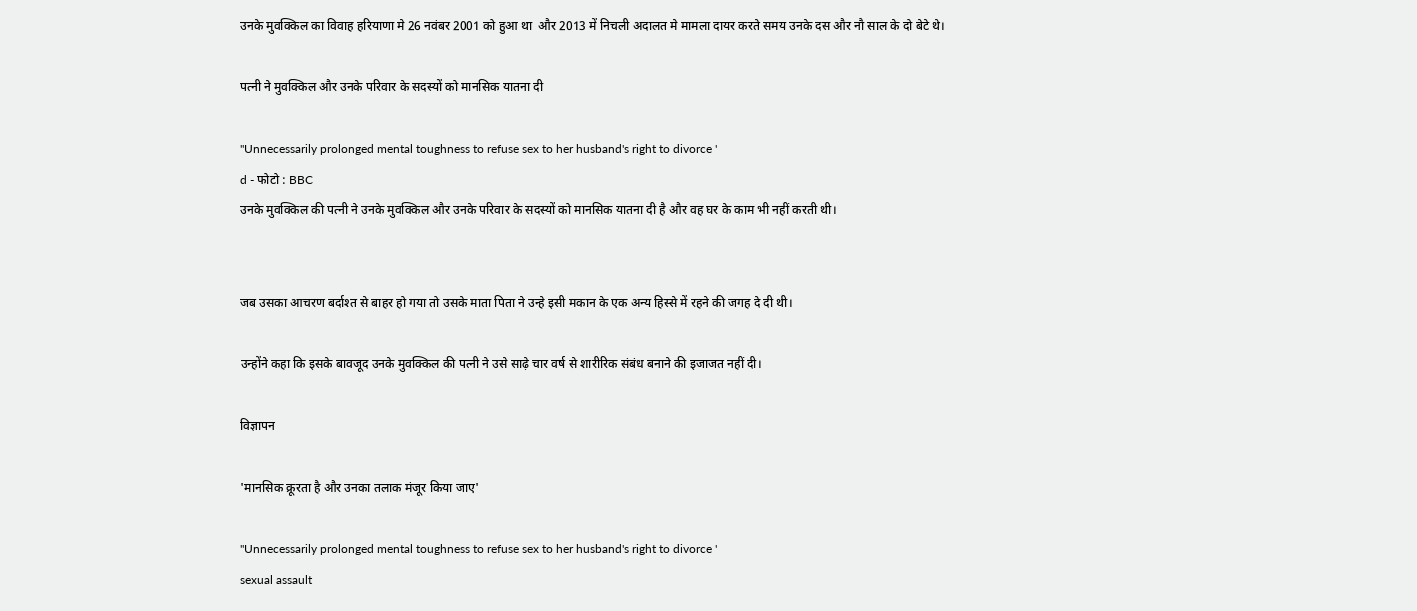उनके मुवक्किल का विवाह हरियाणा मे 26 नवंबर 2001 को हुआ था  और 2013 में निचली अदालत मे मामला दायर करते समय उनके दस और नौ साल के दो बेटे थे।

पत्नी ने मुवक्किल और उनके परिवार के सदस्यों को मानसिक यातना दी

"Unnecessarily prolonged mental toughness to refuse sex to her husband's right to divorce '
d - फोटो : BBC
उनके मुवक्किल की पत्नी ने उनके मुवक्किल और उनके परिवार के सदस्यों को मानसिक यातना दी है और वह घर के काम भी नहीं करती थी।


जब उसका आचरण बर्दाश्त से बाहर हो गया तो उसके माता पिता ने उन्हे इसी मकान के एक अन्य हिस्से में रहने की जगह दे दी थी।

उन्होंने कहा कि इसके बावजूद उनके मुवक्किल की पत्नी ने उसे साढ़े चार वर्ष से शारीरिक संबंध बनाने की इजाजत नहीं दी।

विज्ञापन

'मानसिक क्रूरता है और उनका तलाक मंजूर किया जाए'

"Unnecessarily prolonged mental toughness to refuse sex to her husband's right to divorce '
sexual assault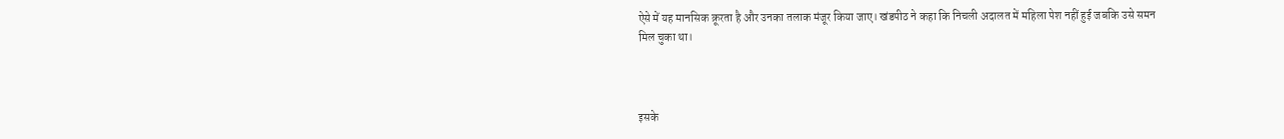ऐसे में यह मानसिक क्रूरता है और उनका तलाक मंजूर किया जाए। खंडपीठ ने कहा कि निचली अदालत में महिला पेश नहीं हुई जबकि उसे समन मिल चुका था।



इसके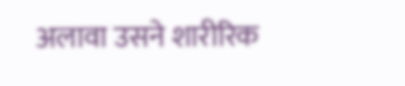अलावा उसने शारीरिक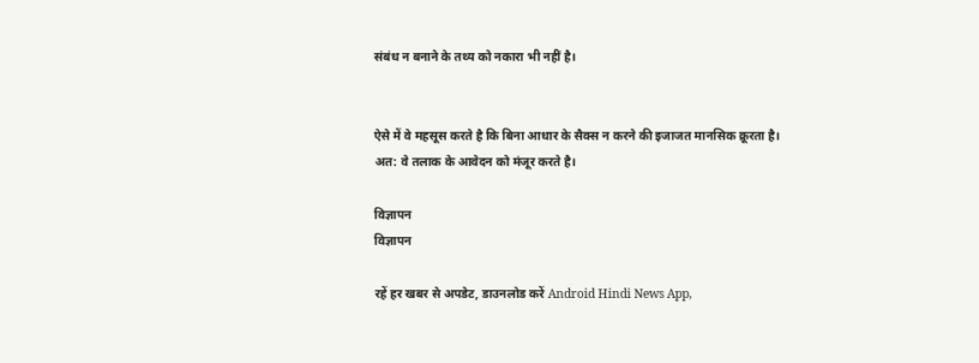संबंध न बनाने के तथ्य को नकारा भी नहीं है।


ऐसे में वे महसूस करते है कि बिना आधार के सैक्स न करने की इजाजत मानसिक क्रूरता है। अत: वे तलाक के आवेदन को मंजूर करते है।

विज्ञापन
विज्ञापन

रहें हर खबर से अपडेट, डाउनलोड करें Android Hindi News App,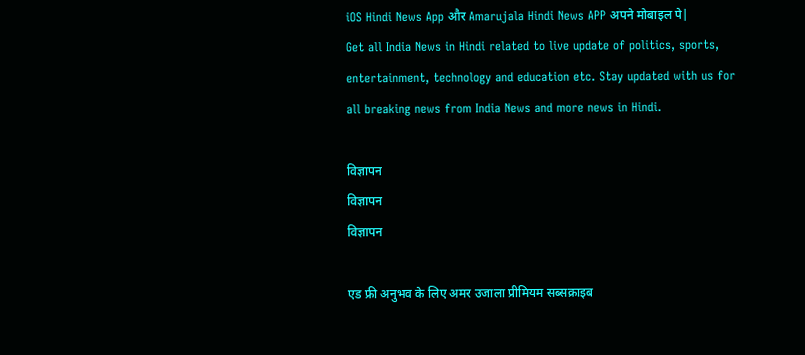iOS Hindi News App और Amarujala Hindi News APP अपने मोबाइल पे|
Get all India News in Hindi related to live update of politics, sports, entertainment, technology and education etc. Stay updated with us for all breaking news from India News and more news in Hindi.

विज्ञापन
विज्ञापन
विज्ञापन

एड फ्री अनुभव के लिए अमर उजाला प्रीमियम सब्सक्राइब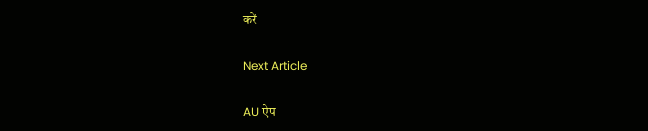करें

Next Article

AU ऐप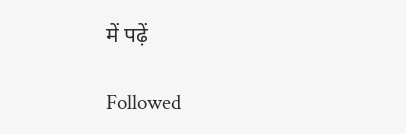में पढ़ें

Followed